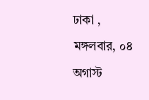ঢাকা , মঙ্গলবার, ০৪ অগাস্ট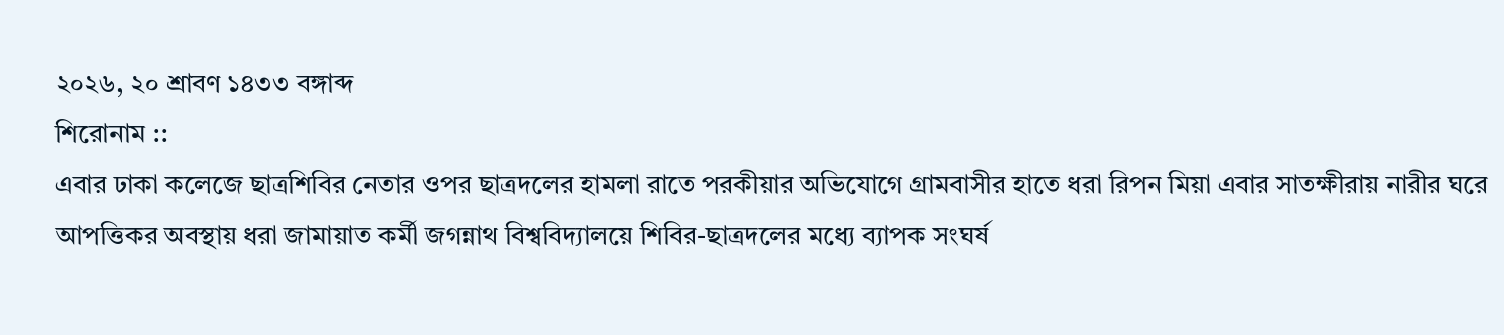২০২৬, ২০ শ্রাবণ ১৪৩৩ বঙ্গাব্দ
শিরোনাম ::
এবার ঢাকা কলেজে ছাত্রশিবির নেতার ওপর ছাত্রদলের হামলা রাতে পরকীয়ার অভিযোগে গ্রামবাসীর হাতে ধরা রিপন মিয়া এবার সাতক্ষীরায় নারীর ঘরে আপত্তিকর অবস্থায় ধরা জামায়াত কর্মী জগন্নাথ বিশ্ববিদ্যালয়ে শিবির-ছাত্রদলের মধ্যে ব্যাপক সংঘর্ষ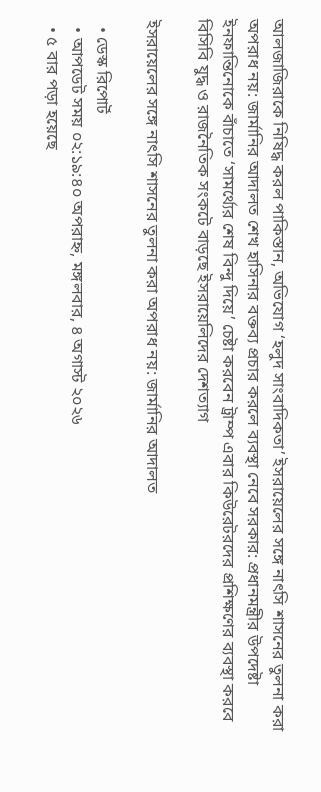আলজাজিরাকে নিষিদ্ধ করল পাকিস্তান, অভিযোগ ‘হলুদ সাংবাদিকতা’ ইসরায়েলের সঙ্গে নাৎসি শাসনের তুলনা করা অপরাধ নয়: জার্মানির আদালত শেখ হাসিনার বক্তব্য প্রচার করলে ব্যবস্থা নেবে সরকার: প্রধানমন্ত্রীর উপদেষ্টা ইনফান্তিনোকে বাঁচাতে ‘সামর্থ্যের শেষ বিন্দু দিয়ে’ চেষ্টা করবেন ট্রাম্প এবার কিউরেটরদের প্রশিক্ষণের ব্যবস্থা করবে বিসিবি যুদ্ধ ও রাজনৈতিক সংকটে বাড়ছে ইসরায়েলিদের দেশত্যাগ

ইসরায়েলের সঙ্গে নাৎসি শাসনের তুলনা করা অপরাধ নয়: জার্মানির আদালত

  • ডেস্ক রিপোর্ট
  • আপডেট সময় ০২:১৯:৪০ অপরাহ্ন, মঙ্গলবার, ৪ অগাস্ট ২০২৬
  • ৫ বার পড়া হয়েছে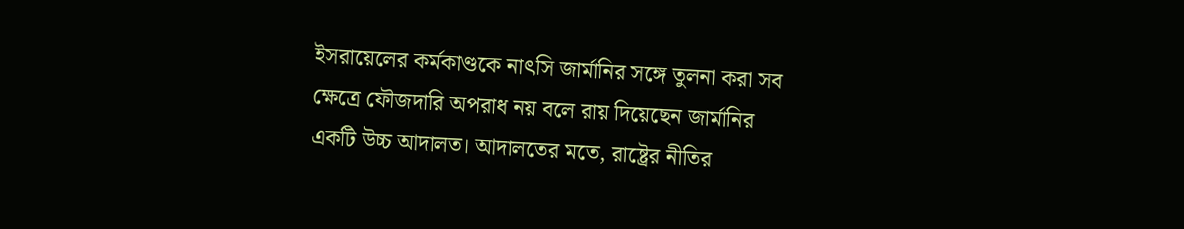ইসরায়েলের কর্মকাণ্ডকে নাৎসি জার্মানির সঙ্গে তুলনা করা সব ক্ষেত্রে ফৌজদারি অপরাধ নয় বলে রায় দিয়েছেন জার্মানির একটি উচ্চ আদালত। আদালতের মতে, রাষ্ট্রের নীতির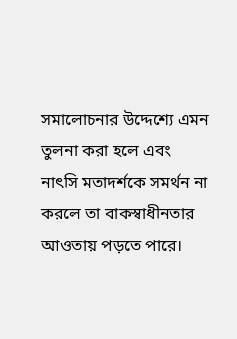সমালোচনার উদ্দেশ্যে এমন তুলনা করা হলে এবং নাৎসি মতাদর্শকে সমর্থন না করলে তা বাকস্বাধীনতার আওতায় পড়তে পারে।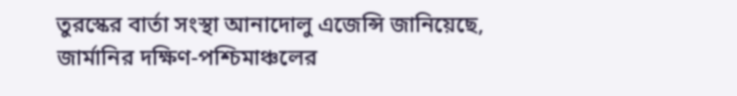তুরস্কের বার্তা সংস্থা আনাদোলু এজেন্সি জানিয়েছে, জার্মানির দক্ষিণ-পশ্চিমাঞ্চলের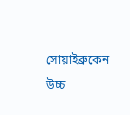সোয়াইব্রুকেন উচ্চ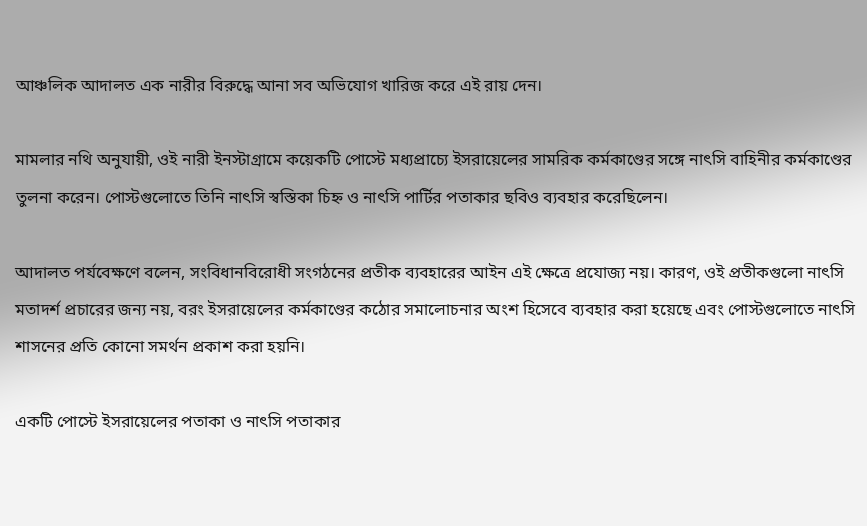আঞ্চলিক আদালত এক নারীর বিরুদ্ধে আনা সব অভিযোগ খারিজ করে এই রায় দেন।

মামলার নথি অনুযায়ী, ওই নারী ইনস্টাগ্রামে কয়েকটি পোস্টে মধ্যপ্রাচ্যে ইসরায়েলের সামরিক কর্মকাণ্ডের সঙ্গে নাৎসি বাহিনীর কর্মকাণ্ডের তুলনা করেন। পোস্টগুলোতে তিনি নাৎসি স্বস্তিকা চিহ্ন ও নাৎসি পার্টির পতাকার ছবিও ব্যবহার করেছিলেন।

আদালত পর্যবেক্ষণে বলেন, সংবিধানবিরোধী সংগঠনের প্রতীক ব্যবহারের আইন এই ক্ষেত্রে প্রযোজ্য নয়। কারণ, ওই প্রতীকগুলো নাৎসি মতাদর্শ প্রচারের জন্য নয়, বরং ইসরায়েলের কর্মকাণ্ডের কঠোর সমালোচনার অংশ হিসেবে ব্যবহার করা হয়েছে এবং পোস্টগুলোতে নাৎসি শাসনের প্রতি কোনো সমর্থন প্রকাশ করা হয়নি।

একটি পোস্টে ইসরায়েলের পতাকা ও নাৎসি পতাকার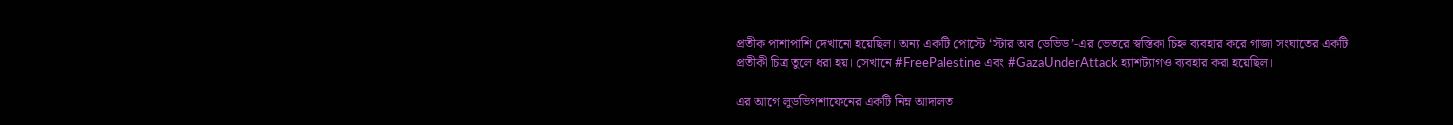প্রতীক পাশাপাশি দেখানো হয়েছিল। অন্য একটি পোস্টে ‘স্টার অব ডেভিড’-এর ভেতরে স্বস্তিকা চিহ্ন ব্যবহার করে গাজা সংঘাতের একটি প্রতীকী চিত্র তুলে ধরা হয়। সেখানে #FreePalestine এবং #GazaUnderAttack হ্যাশট্যাগও ব্যবহার করা হয়েছিল।

এর আগে লুডভিগশাফেনের একটি নিম্ন আদালত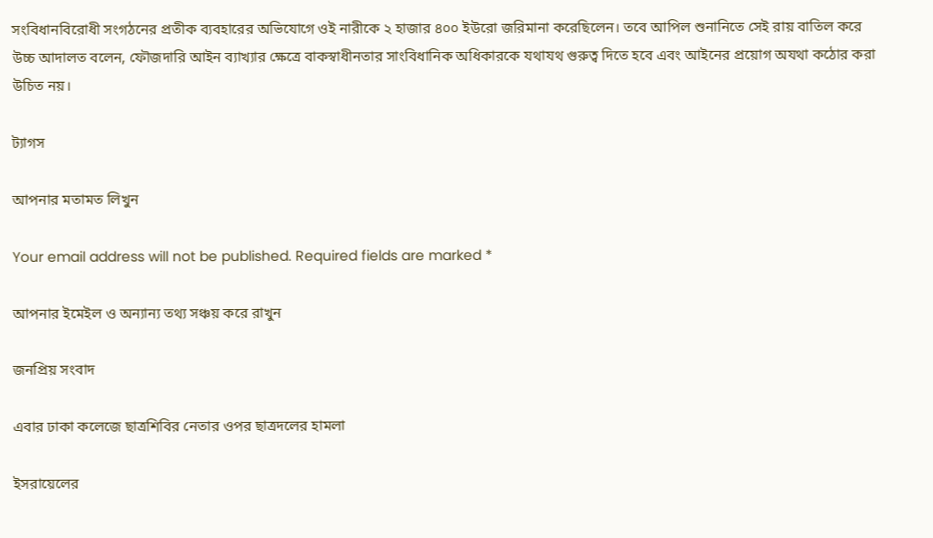সংবিধানবিরোধী সংগঠনের প্রতীক ব্যবহারের অভিযোগে ওই নারীকে ২ হাজার ৪০০ ইউরো জরিমানা করেছিলেন। তবে আপিল শুনানিতে সেই রায় বাতিল করে উচ্চ আদালত বলেন, ফৌজদারি আইন ব্যাখ্যার ক্ষেত্রে বাকস্বাধীনতার সাংবিধানিক অধিকারকে যথাযথ গুরুত্ব দিতে হবে এবং আইনের প্রয়োগ অযথা কঠোর করা উচিত নয়।

ট্যাগস

আপনার মতামত লিখুন

Your email address will not be published. Required fields are marked *

আপনার ইমেইল ও অন্যান্য তথ্য সঞ্চয় করে রাখুন

জনপ্রিয় সংবাদ

এবার ঢাকা কলেজে ছাত্রশিবির নেতার ওপর ছাত্রদলের হামলা

ইসরায়েলের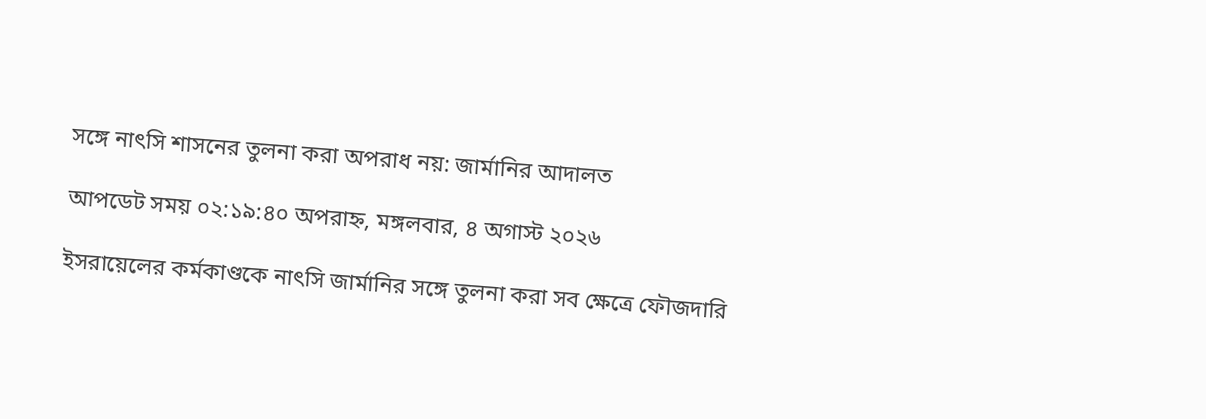সঙ্গে নাৎসি শাসনের তুলনা করা অপরাধ নয়: জার্মানির আদালত

আপডেট সময় ০২:১৯:৪০ অপরাহ্ন, মঙ্গলবার, ৪ অগাস্ট ২০২৬

ইসরায়েলের কর্মকাণ্ডকে নাৎসি জার্মানির সঙ্গে তুলনা করা সব ক্ষেত্রে ফৌজদারি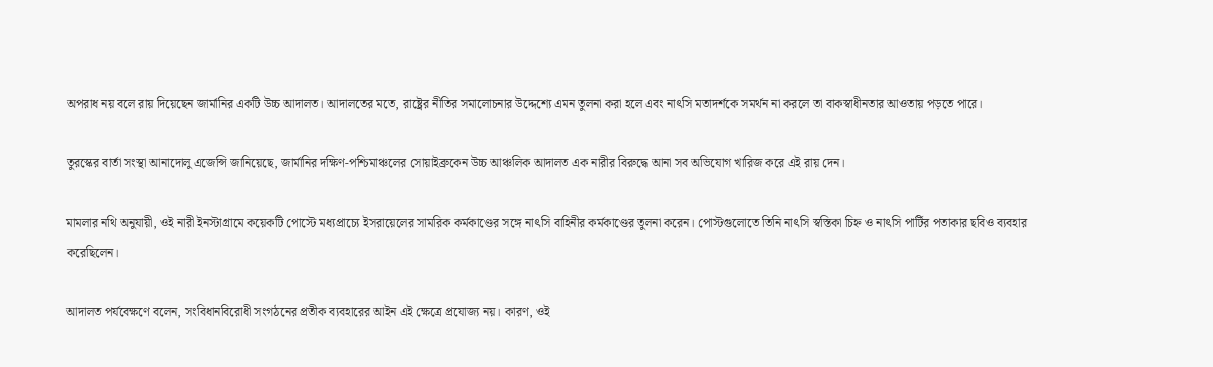অপরাধ নয় বলে রায় দিয়েছেন জার্মানির একটি উচ্চ আদালত। আদালতের মতে, রাষ্ট্রের নীতির সমালোচনার উদ্দেশ্যে এমন তুলনা করা হলে এবং নাৎসি মতাদর্শকে সমর্থন না করলে তা বাকস্বাধীনতার আওতায় পড়তে পারে।

তুরস্কের বার্তা সংস্থা আনাদোলু এজেন্সি জানিয়েছে, জার্মানির দক্ষিণ-পশ্চিমাঞ্চলের সোয়াইব্রুকেন উচ্চ আঞ্চলিক আদালত এক নারীর বিরুদ্ধে আনা সব অভিযোগ খারিজ করে এই রায় দেন।

মামলার নথি অনুযায়ী, ওই নারী ইনস্টাগ্রামে কয়েকটি পোস্টে মধ্যপ্রাচ্যে ইসরায়েলের সামরিক কর্মকাণ্ডের সঙ্গে নাৎসি বাহিনীর কর্মকাণ্ডের তুলনা করেন। পোস্টগুলোতে তিনি নাৎসি স্বস্তিকা চিহ্ন ও নাৎসি পার্টির পতাকার ছবিও ব্যবহার করেছিলেন।

আদালত পর্যবেক্ষণে বলেন, সংবিধানবিরোধী সংগঠনের প্রতীক ব্যবহারের আইন এই ক্ষেত্রে প্রযোজ্য নয়। কারণ, ওই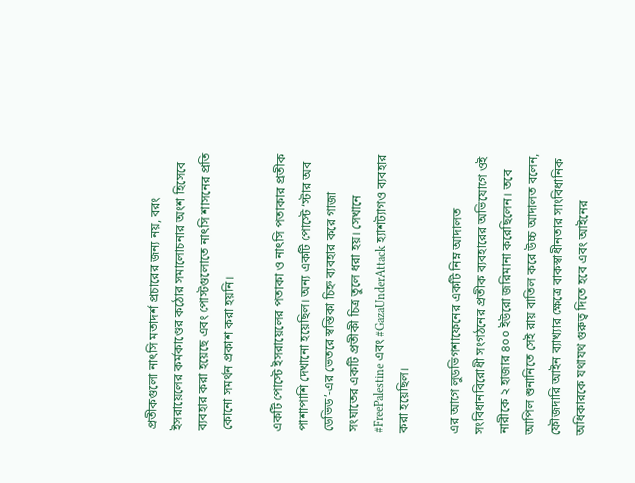প্রতীকগুলো নাৎসি মতাদর্শ প্রচারের জন্য নয়, বরং ইসরায়েলের কর্মকাণ্ডের কঠোর সমালোচনার অংশ হিসেবে ব্যবহার করা হয়েছে এবং পোস্টগুলোতে নাৎসি শাসনের প্রতি কোনো সমর্থন প্রকাশ করা হয়নি।

একটি পোস্টে ইসরায়েলের পতাকা ও নাৎসি পতাকার প্রতীক পাশাপাশি দেখানো হয়েছিল। অন্য একটি পোস্টে ‘স্টার অব ডেভিড’-এর ভেতরে স্বস্তিকা চিহ্ন ব্যবহার করে গাজা সংঘাতের একটি প্রতীকী চিত্র তুলে ধরা হয়। সেখানে #FreePalestine এবং #GazaUnderAttack হ্যাশট্যাগও ব্যবহার করা হয়েছিল।

এর আগে লুডভিগশাফেনের একটি নিম্ন আদালত সংবিধানবিরোধী সংগঠনের প্রতীক ব্যবহারের অভিযোগে ওই নারীকে ২ হাজার ৪০০ ইউরো জরিমানা করেছিলেন। তবে আপিল শুনানিতে সেই রায় বাতিল করে উচ্চ আদালত বলেন, ফৌজদারি আইন ব্যাখ্যার ক্ষেত্রে বাকস্বাধীনতার সাংবিধানিক অধিকারকে যথাযথ গুরুত্ব দিতে হবে এবং আইনের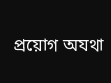প্রয়োগ অযথা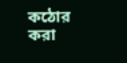কঠোর করা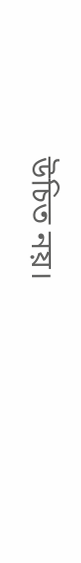উচিত নয়।